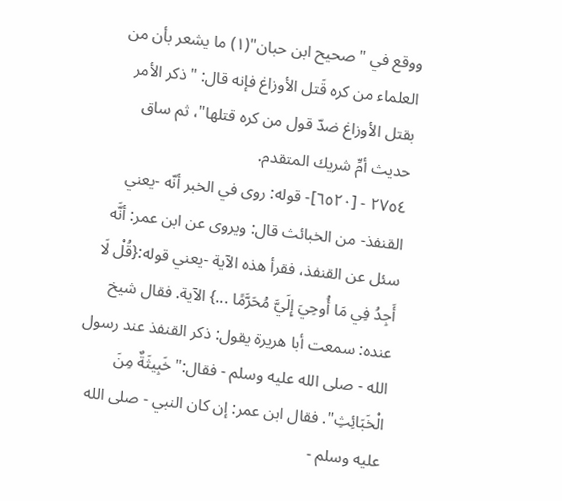ووقع في "صحيح ابن حبان"(١) ما يشعر بأن من العلماء من كره قَتل الأوزاغ فإنه قال: "ذكر الأمر بقتل الأوزاغ ضدّ قول من كره قتلها"، ثم ساق حديث أمِّ شريك المتقدم.
٢٧٥٤ - [٦٥٢٠]- قوله: روى في الخبر أنّه -يعني القنفذ- من الخبائث قال: ويروى عن ابن عمر: أنَّه سئل عن القنفذ، فقرأ هذه الآية -يعني قوله:{قُلْ لَا أَجِدُ فِي مَا أُوحِيَ إِلَيَّ مُحَرَّمًا ...} الآية. فقال شيخ عنده: سمعت أبا هريرة يقول: ذكر القنفذ عند رسول الله - صلى الله عليه وسلم - فقال:"خَبِيثَةٌ مِنَ الْخَبَائِثِ". فقال ابن عمر: إن كان النبي - صلى الله عليه وسلم -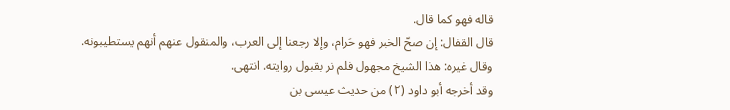قاله فهو كما قال.
قال القفال: إن صحّ الخبر فهو حَرام، وإلا رجعنا إلى العرب، والمنقول عنهم أنهم يستطيبونه.
وقال غيره: هذا الشيخ مجهول فلم نر بقبول روايته. انتهى.
وقد أخرجه أبو داود (٢) من حديث عيسى بن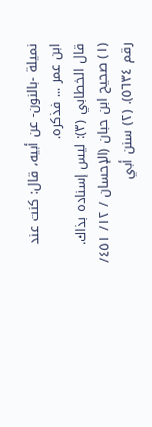نميلة -بالنون- عن أبيه، قال: كنت عند ابن عمر ... فذكره.
قال الخطابي (٣): ليس إسناده بذاك.
(١) صحيح ابن حبان (الإحسان / ١٢/ ٤٥١/ رقم ٥٦٣٤). (٢) سنن أبي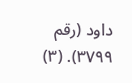داود (رقم ٣٧٩٩). (٣)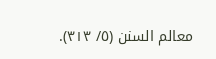معالم السنن (٥/ ٣١٣).